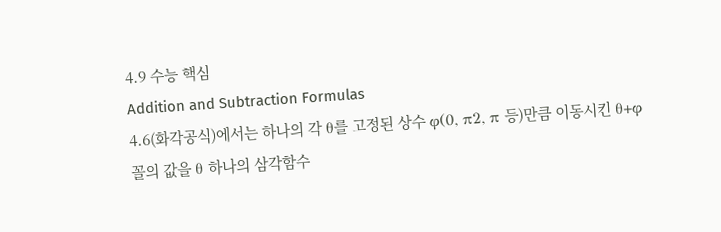4.9 수능 핵심
Addition and Subtraction Formulas
4.6(화각공식)에서는 하나의 각 θ를 고정된 상수 φ(0, π2, π 등)만큼 이동시킨 θ+φ 꼴의 값을 θ 하나의 삼각함수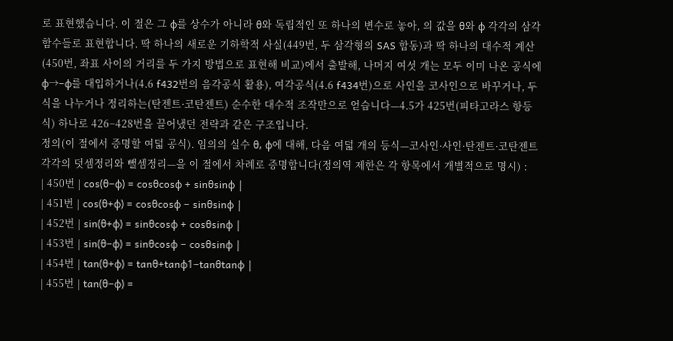로 표현했습니다. 이 절은 그 φ를 상수가 아니라 θ와 독립적인 또 하나의 변수로 놓아, 의 값을 θ와 φ 각각의 삼각함수들로 표현합니다. 딱 하나의 새로운 기하학적 사실(449번, 두 삼각형의 SAS 합동)과 딱 하나의 대수적 계산 (450번, 좌표 사이의 거리를 두 가지 방법으로 표현해 비교)에서 출발해, 나머지 여섯 개는 모두 이미 나온 공식에 φ→−φ를 대입하거나(4.6 f432번의 음각공식 활용), 여각공식(4.6 f434번)으로 사인을 코사인으로 바꾸거나, 두 식을 나누거나 정리하는(탄젠트·코탄젠트) 순수한 대수적 조작만으로 얻습니다—4.5가 425번(피타고라스 항등식) 하나로 426−428번을 끌어냈던 전략과 같은 구조입니다.
정의(이 절에서 증명할 여덟 공식). 임의의 실수 θ, φ에 대해, 다음 여덟 개의 등식—코사인·사인·탄젠트·코탄젠트 각각의 덧셈정리와 뺄셈정리—을 이 절에서 차례로 증명합니다(정의역 제한은 각 항목에서 개별적으로 명시) :
| 450번 | cos(θ−φ) = cosθcosφ + sinθsinφ |
| 451번 | cos(θ+φ) = cosθcosφ − sinθsinφ |
| 452번 | sin(θ+φ) = sinθcosφ + cosθsinφ |
| 453번 | sin(θ−φ) = sinθcosφ − cosθsinφ |
| 454번 | tan(θ+φ) = tanθ+tanφ1−tanθtanφ |
| 455번 | tan(θ−φ) =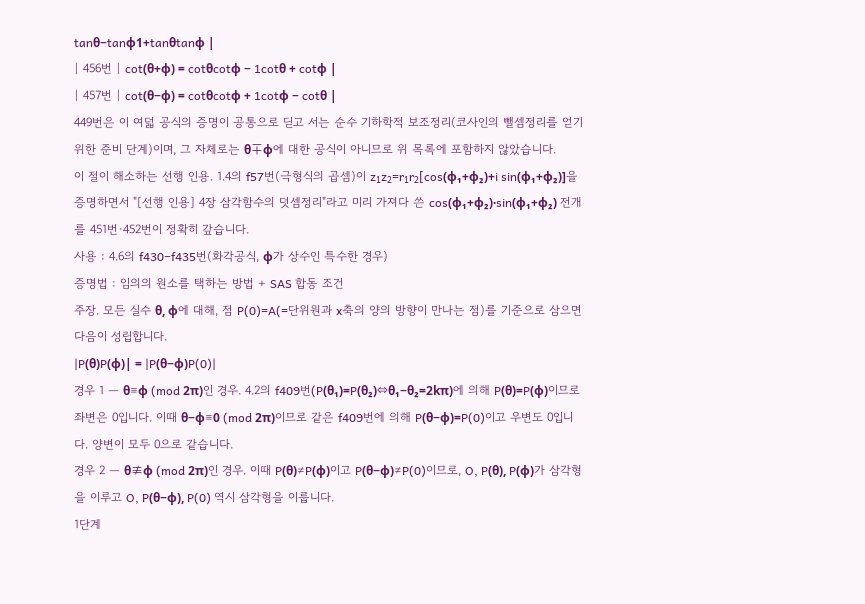tanθ−tanφ1+tanθtanφ |
| 456번 | cot(θ+φ) = cotθcotφ − 1cotθ + cotφ |
| 457번 | cot(θ−φ) = cotθcotφ + 1cotφ − cotθ |
449번은 이 여덟 공식의 증명이 공통으로 딛고 서는 순수 기하학적 보조정리(코사인의 뺄셈정리를 얻기 위한 준비 단계)이며, 그 자체로는 θ∓φ에 대한 공식이 아니므로 위 목록에 포함하지 않았습니다.
이 절이 해소하는 선행 인용. 1.4의 f57번(극형식의 곱셈)이 z₁z₂=r₁r₂[cos(φ₁+φ₂)+i sin(φ₁+φ₂)]을 증명하면서 "[선행 인용] 4장 삼각함수의 덧셈정리"라고 미리 가져다 쓴 cos(φ₁+φ₂)·sin(φ₁+φ₂) 전개를 451번·452번이 정확히 갚습니다.
사용 : 4.6의 f430−f435번(화각공식, φ가 상수인 특수한 경우)
증명법 : 임의의 원소를 택하는 방법 + SAS 합동 조건
주장. 모든 실수 θ, φ에 대해, 점 P(0)=A(=단위원과 x축의 양의 방향이 만나는 점)를 기준으로 삼으면 다음이 성립합니다.
|P(θ)P(φ)| = |P(θ−φ)P(0)|
경우 1 — θ≡φ (mod 2π)인 경우. 4.2의 f409번(P(θ₁)=P(θ₂)⇔θ₁−θ₂=2kπ)에 의해 P(θ)=P(φ)이므로 좌변은 0입니다. 이때 θ−φ≡0 (mod 2π)이므로 같은 f409번에 의해 P(θ−φ)=P(0)이고 우변도 0입니다. 양변이 모두 0으로 같습니다.
경우 2 — θ≢φ (mod 2π)인 경우. 이때 P(θ)≠P(φ)이고 P(θ−φ)≠P(0)이므로, O, P(θ), P(φ)가 삼각형을 이루고 O, P(θ−φ), P(0) 역시 삼각형을 이룹니다.
1단계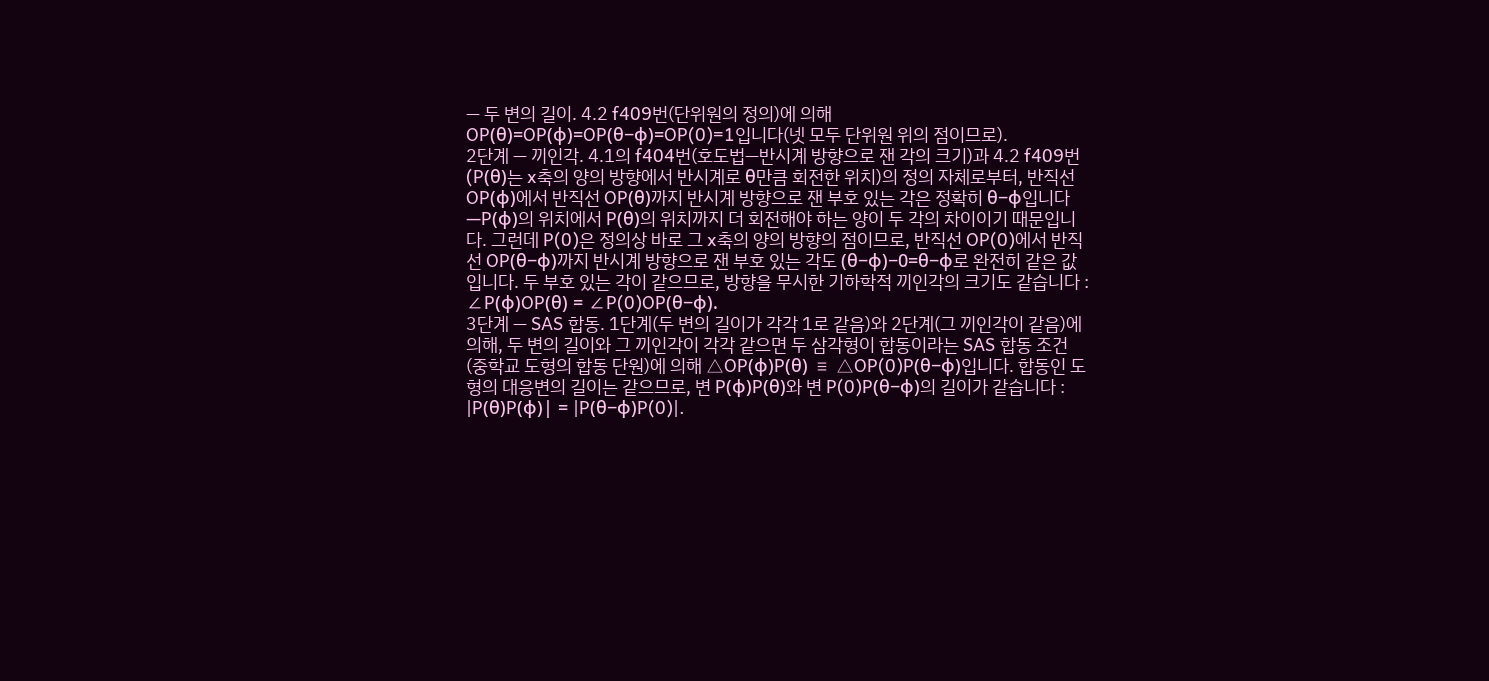— 두 변의 길이. 4.2 f409번(단위원의 정의)에 의해 OP(θ)=OP(φ)=OP(θ−φ)=OP(0)=1입니다(넷 모두 단위원 위의 점이므로).
2단계 — 끼인각. 4.1의 f404번(호도법—반시계 방향으로 잰 각의 크기)과 4.2 f409번(P(θ)는 x축의 양의 방향에서 반시계로 θ만큼 회전한 위치)의 정의 자체로부터, 반직선 OP(φ)에서 반직선 OP(θ)까지 반시계 방향으로 잰 부호 있는 각은 정확히 θ−φ입니다—P(φ)의 위치에서 P(θ)의 위치까지 더 회전해야 하는 양이 두 각의 차이이기 때문입니다. 그런데 P(0)은 정의상 바로 그 x축의 양의 방향의 점이므로, 반직선 OP(0)에서 반직선 OP(θ−φ)까지 반시계 방향으로 잰 부호 있는 각도 (θ−φ)−0=θ−φ로 완전히 같은 값입니다. 두 부호 있는 각이 같으므로, 방향을 무시한 기하학적 끼인각의 크기도 같습니다 : ∠P(φ)OP(θ) = ∠P(0)OP(θ−φ).
3단계 — SAS 합동. 1단계(두 변의 길이가 각각 1로 같음)와 2단계(그 끼인각이 같음)에 의해, 두 변의 길이와 그 끼인각이 각각 같으면 두 삼각형이 합동이라는 SAS 합동 조건(중학교 도형의 합동 단원)에 의해 △OP(φ)P(θ) ≡ △OP(0)P(θ−φ)입니다. 합동인 도형의 대응변의 길이는 같으므로, 변 P(φ)P(θ)와 변 P(0)P(θ−φ)의 길이가 같습니다 : |P(θ)P(φ)| = |P(θ−φ)P(0)|.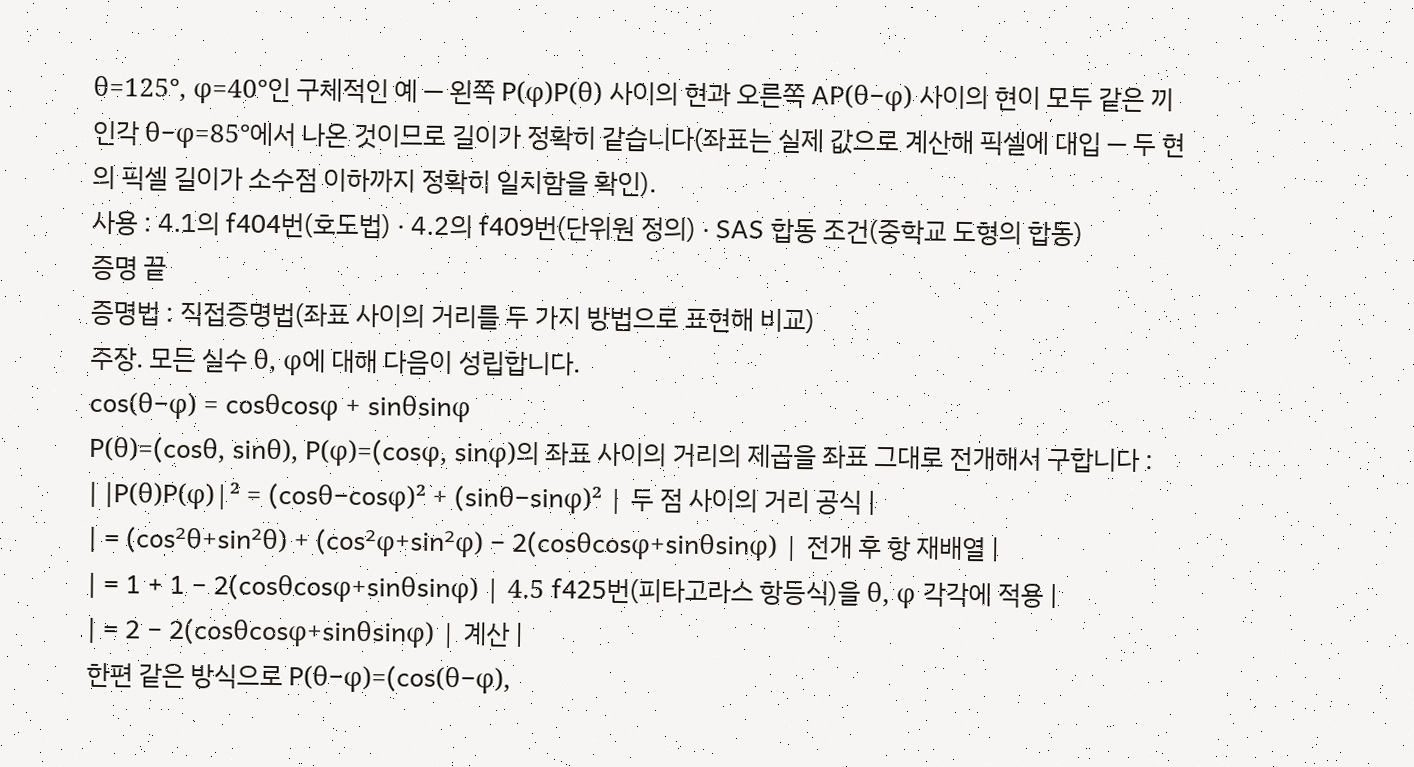θ=125°, φ=40°인 구체적인 예 — 왼쪽 P(φ)P(θ) 사이의 현과 오른쪽 AP(θ−φ) 사이의 현이 모두 같은 끼인각 θ−φ=85°에서 나온 것이므로 길이가 정확히 같습니다(좌표는 실제 값으로 계산해 픽셀에 대입 — 두 현의 픽셀 길이가 소수점 이하까지 정확히 일치함을 확인).
사용 : 4.1의 f404번(호도법) · 4.2의 f409번(단위원 정의) · SAS 합동 조건(중학교 도형의 합동)
증명 끝
증명법 : 직접증명법(좌표 사이의 거리를 두 가지 방법으로 표현해 비교)
주장. 모든 실수 θ, φ에 대해 다음이 성립합니다.
cos(θ−φ) = cosθcosφ + sinθsinφ
P(θ)=(cosθ, sinθ), P(φ)=(cosφ, sinφ)의 좌표 사이의 거리의 제곱을 좌표 그대로 전개해서 구합니다 :
| |P(θ)P(φ)|² = (cosθ−cosφ)² + (sinθ−sinφ)² | 두 점 사이의 거리 공식 |
| = (cos²θ+sin²θ) + (cos²φ+sin²φ) − 2(cosθcosφ+sinθsinφ) | 전개 후 항 재배열 |
| = 1 + 1 − 2(cosθcosφ+sinθsinφ) | 4.5 f425번(피타고라스 항등식)을 θ, φ 각각에 적용 |
| = 2 − 2(cosθcosφ+sinθsinφ) | 계산 |
한편 같은 방식으로 P(θ−φ)=(cos(θ−φ),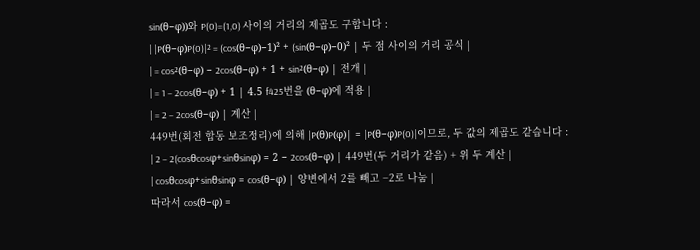sin(θ−φ))와 P(0)=(1,0) 사이의 거리의 제곱도 구합니다 :
| |P(θ−φ)P(0)|² = (cos(θ−φ)−1)² + (sin(θ−φ)−0)² | 두 점 사이의 거리 공식 |
| = cos²(θ−φ) − 2cos(θ−φ) + 1 + sin²(θ−φ) | 전개 |
| = 1 − 2cos(θ−φ) + 1 | 4.5 f425번을 (θ−φ)에 적용 |
| = 2 − 2cos(θ−φ) | 계산 |
449번(회전 합동 보조정리)에 의해 |P(θ)P(φ)| = |P(θ−φ)P(0)|이므로, 두 값의 제곱도 같습니다 :
| 2 − 2(cosθcosφ+sinθsinφ) = 2 − 2cos(θ−φ) | 449번(두 거리가 같음) + 위 두 계산 |
| cosθcosφ+sinθsinφ = cos(θ−φ) | 양변에서 2를 빼고 −2로 나눔 |
따라서 cos(θ−φ) =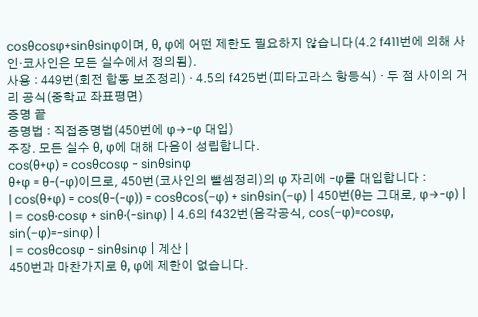cosθcosφ+sinθsinφ이며, θ, φ에 어떤 제한도 필요하지 않습니다(4.2 f411번에 의해 사인·코사인은 모든 실수에서 정의됨).
사용 : 449번(회전 합동 보조정리) · 4.5의 f425번(피타고라스 항등식) · 두 점 사이의 거리 공식(중학교 좌표평면)
증명 끝
증명법 : 직접증명법(450번에 φ→−φ 대입)
주장. 모든 실수 θ, φ에 대해 다음이 성립합니다.
cos(θ+φ) = cosθcosφ − sinθsinφ
θ+φ = θ−(−φ)이므로, 450번(코사인의 뺄셈정리)의 φ 자리에 −φ를 대입합니다 :
| cos(θ+φ) = cos(θ−(−φ)) = cosθcos(−φ) + sinθsin(−φ) | 450번(θ는 그대로, φ→−φ) |
| = cosθ·cosφ + sinθ·(−sinφ) | 4.6의 f432번(음각공식, cos(−φ)=cosφ, sin(−φ)=−sinφ) |
| = cosθcosφ − sinθsinφ | 계산 |
450번과 마찬가지로 θ, φ에 제한이 없습니다.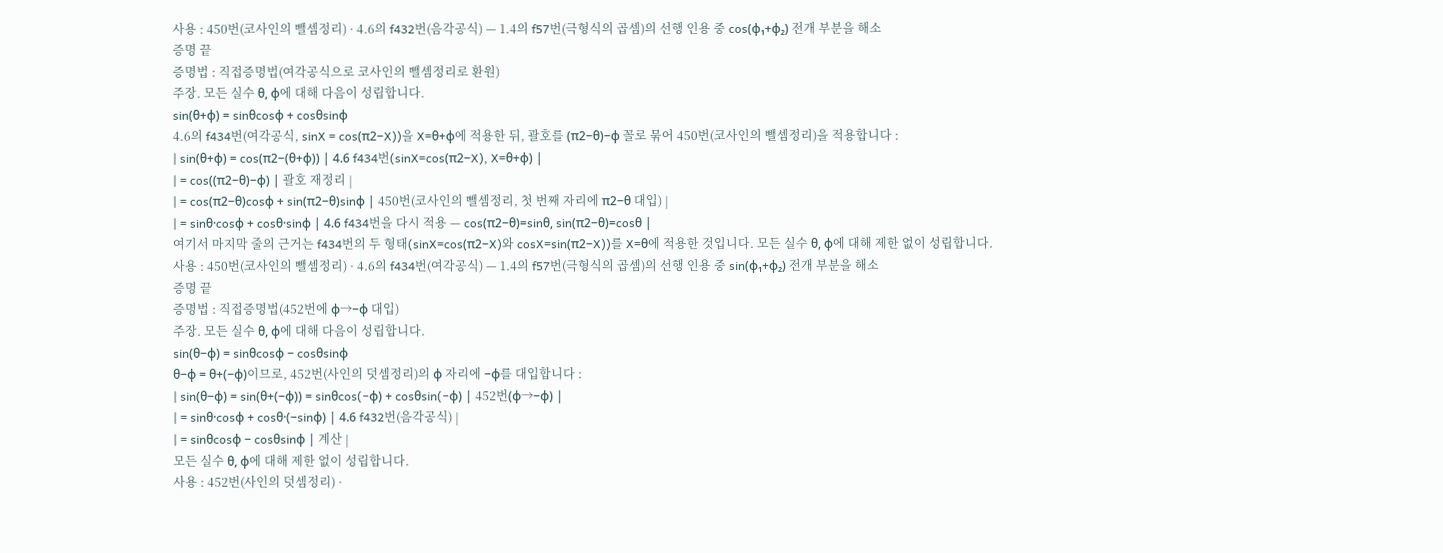사용 : 450번(코사인의 뺄셈정리) · 4.6의 f432번(음각공식) — 1.4의 f57번(극형식의 곱셈)의 선행 인용 중 cos(φ₁+φ₂) 전개 부분을 해소
증명 끝
증명법 : 직접증명법(여각공식으로 코사인의 뺄셈정리로 환원)
주장. 모든 실수 θ, φ에 대해 다음이 성립합니다.
sin(θ+φ) = sinθcosφ + cosθsinφ
4.6의 f434번(여각공식, sinX = cos(π2−X))을 X=θ+φ에 적용한 뒤, 괄호를 (π2−θ)−φ 꼴로 묶어 450번(코사인의 뺄셈정리)을 적용합니다 :
| sin(θ+φ) = cos(π2−(θ+φ)) | 4.6 f434번(sinX=cos(π2−X), X=θ+φ) |
| = cos((π2−θ)−φ) | 괄호 재정리 |
| = cos(π2−θ)cosφ + sin(π2−θ)sinφ | 450번(코사인의 뺄셈정리, 첫 번째 자리에 π2−θ 대입) |
| = sinθ·cosφ + cosθ·sinφ | 4.6 f434번을 다시 적용 — cos(π2−θ)=sinθ, sin(π2−θ)=cosθ |
여기서 마지막 줄의 근거는 f434번의 두 형태(sinX=cos(π2−X)와 cosX=sin(π2−X))를 X=θ에 적용한 것입니다. 모든 실수 θ, φ에 대해 제한 없이 성립합니다.
사용 : 450번(코사인의 뺄셈정리) · 4.6의 f434번(여각공식) — 1.4의 f57번(극형식의 곱셈)의 선행 인용 중 sin(φ₁+φ₂) 전개 부분을 해소
증명 끝
증명법 : 직접증명법(452번에 φ→−φ 대입)
주장. 모든 실수 θ, φ에 대해 다음이 성립합니다.
sin(θ−φ) = sinθcosφ − cosθsinφ
θ−φ = θ+(−φ)이므로, 452번(사인의 덧셈정리)의 φ 자리에 −φ를 대입합니다 :
| sin(θ−φ) = sin(θ+(−φ)) = sinθcos(−φ) + cosθsin(−φ) | 452번(φ→−φ) |
| = sinθ·cosφ + cosθ·(−sinφ) | 4.6 f432번(음각공식) |
| = sinθcosφ − cosθsinφ | 계산 |
모든 실수 θ, φ에 대해 제한 없이 성립합니다.
사용 : 452번(사인의 덧셈정리) ·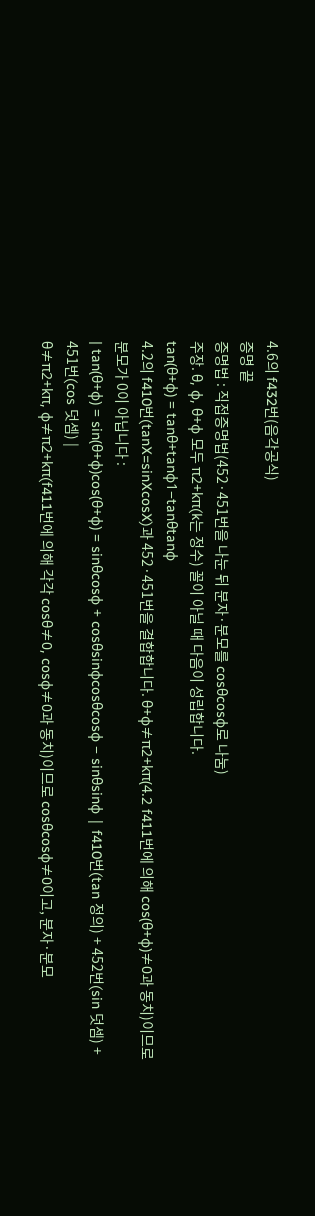4.6의 f432번(음각공식)
증명 끝
증명법 : 직접증명법(452·451번을 나눈 뒤 분자·분모를 cosθcosφ로 나눔)
주장. θ, φ, θ+φ 모두 π2+kπ(k는 정수) 꼴이 아닐 때 다음이 성립합니다.
tan(θ+φ) = tanθ+tanφ1−tanθtanφ
4.2의 f410번(tanX=sinXcosX)과 452·451번을 결합합니다. θ+φ≠π2+kπ(4.2 f411번에 의해 cos(θ+φ)≠0과 동치)이므로 분모가 0이 아닙니다 :
| tan(θ+φ) = sin(θ+φ)cos(θ+φ) = sinθcosφ + cosθsinφcosθcosφ − sinθsinφ | f410번(tan 정의) + 452번(sin 덧셈) + 451번(cos 덧셈) |
θ≠π2+kπ, φ≠π2+kπ(f411번에 의해 각각 cosθ≠0, cosφ≠0과 동치)이므로 cosθcosφ≠0이고, 분자·분모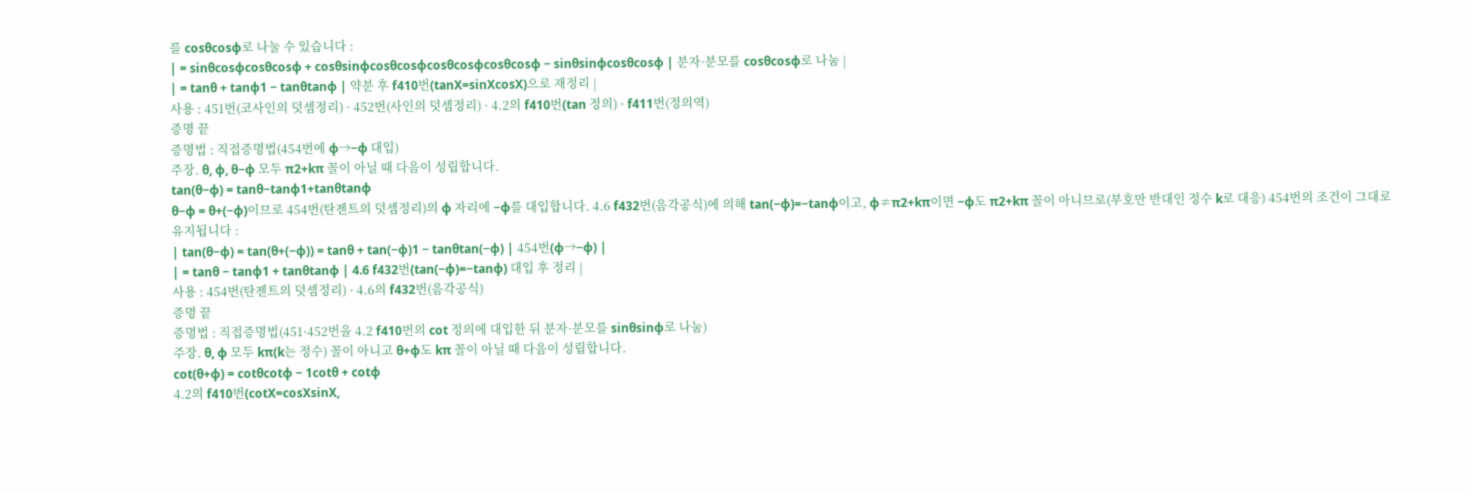를 cosθcosφ로 나눌 수 있습니다 :
| = sinθcosφcosθcosφ + cosθsinφcosθcosφcosθcosφcosθcosφ − sinθsinφcosθcosφ | 분자·분모를 cosθcosφ로 나눔 |
| = tanθ + tanφ1 − tanθtanφ | 약분 후 f410번(tanX=sinXcosX)으로 재정리 |
사용 : 451번(코사인의 덧셈정리) · 452번(사인의 덧셈정리) · 4.2의 f410번(tan 정의) · f411번(정의역)
증명 끝
증명법 : 직접증명법(454번에 φ→−φ 대입)
주장. θ, φ, θ−φ 모두 π2+kπ 꼴이 아닐 때 다음이 성립합니다.
tan(θ−φ) = tanθ−tanφ1+tanθtanφ
θ−φ = θ+(−φ)이므로 454번(탄젠트의 덧셈정리)의 φ 자리에 −φ를 대입합니다. 4.6 f432번(음각공식)에 의해 tan(−φ)=−tanφ이고, φ≠π2+kπ이면 −φ도 π2+kπ 꼴이 아니므로(부호만 반대인 정수 k로 대응) 454번의 조건이 그대로 유지됩니다 :
| tan(θ−φ) = tan(θ+(−φ)) = tanθ + tan(−φ)1 − tanθtan(−φ) | 454번(φ→−φ) |
| = tanθ − tanφ1 + tanθtanφ | 4.6 f432번(tan(−φ)=−tanφ) 대입 후 정리 |
사용 : 454번(탄젠트의 덧셈정리) · 4.6의 f432번(음각공식)
증명 끝
증명법 : 직접증명법(451·452번을 4.2 f410번의 cot 정의에 대입한 뒤 분자·분모를 sinθsinφ로 나눔)
주장. θ, φ 모두 kπ(k는 정수) 꼴이 아니고 θ+φ도 kπ 꼴이 아닐 때 다음이 성립합니다.
cot(θ+φ) = cotθcotφ − 1cotθ + cotφ
4.2의 f410번(cotX=cosXsinX,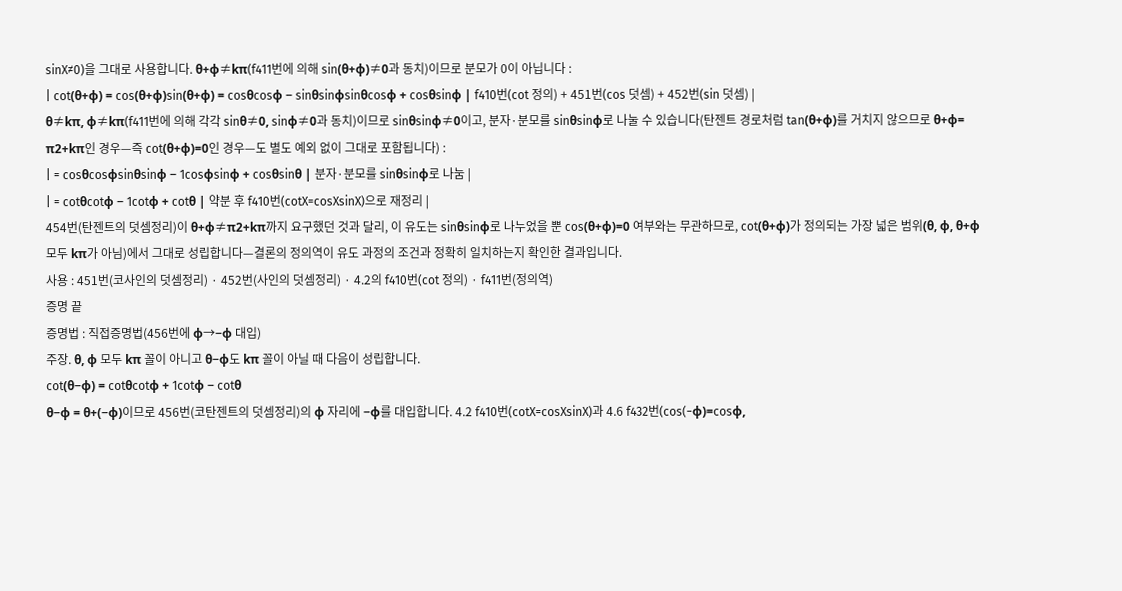sinX≠0)을 그대로 사용합니다. θ+φ≠kπ(f411번에 의해 sin(θ+φ)≠0과 동치)이므로 분모가 0이 아닙니다 :
| cot(θ+φ) = cos(θ+φ)sin(θ+φ) = cosθcosφ − sinθsinφsinθcosφ + cosθsinφ | f410번(cot 정의) + 451번(cos 덧셈) + 452번(sin 덧셈) |
θ≠kπ, φ≠kπ(f411번에 의해 각각 sinθ≠0, sinφ≠0과 동치)이므로 sinθsinφ≠0이고, 분자·분모를 sinθsinφ로 나눌 수 있습니다(탄젠트 경로처럼 tan(θ+φ)를 거치지 않으므로 θ+φ= π2+kπ인 경우—즉 cot(θ+φ)=0인 경우—도 별도 예외 없이 그대로 포함됩니다) :
| = cosθcosφsinθsinφ − 1cosφsinφ + cosθsinθ | 분자·분모를 sinθsinφ로 나눔 |
| = cotθcotφ − 1cotφ + cotθ | 약분 후 f410번(cotX=cosXsinX)으로 재정리 |
454번(탄젠트의 덧셈정리)이 θ+φ≠π2+kπ까지 요구했던 것과 달리, 이 유도는 sinθsinφ로 나누었을 뿐 cos(θ+φ)=0 여부와는 무관하므로, cot(θ+φ)가 정의되는 가장 넓은 범위(θ, φ, θ+φ 모두 kπ가 아님)에서 그대로 성립합니다—결론의 정의역이 유도 과정의 조건과 정확히 일치하는지 확인한 결과입니다.
사용 : 451번(코사인의 덧셈정리) · 452번(사인의 덧셈정리) · 4.2의 f410번(cot 정의) · f411번(정의역)
증명 끝
증명법 : 직접증명법(456번에 φ→−φ 대입)
주장. θ, φ 모두 kπ 꼴이 아니고 θ−φ도 kπ 꼴이 아닐 때 다음이 성립합니다.
cot(θ−φ) = cotθcotφ + 1cotφ − cotθ
θ−φ = θ+(−φ)이므로 456번(코탄젠트의 덧셈정리)의 φ 자리에 −φ를 대입합니다. 4.2 f410번(cotX=cosXsinX)과 4.6 f432번(cos(−φ)=cosφ,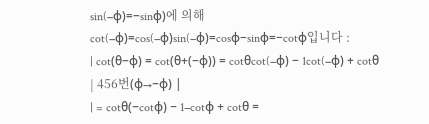sin(−φ)=−sinφ)에 의해 cot(−φ)=cos(−φ)sin(−φ)=cosφ−sinφ=−cotφ입니다 :
| cot(θ−φ) = cot(θ+(−φ)) = cotθcot(−φ) − 1cot(−φ) + cotθ | 456번(φ→−φ) |
| = cotθ(−cotφ) − 1−cotφ + cotθ =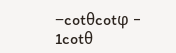−cotθcotφ − 1cotθ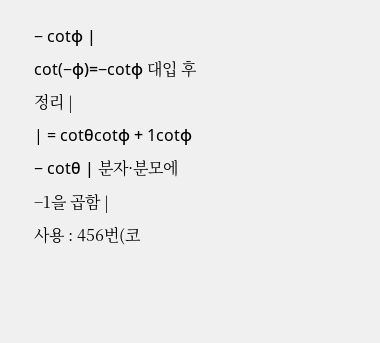− cotφ | cot(−φ)=−cotφ 대입 후 정리 |
| = cotθcotφ + 1cotφ − cotθ | 분자·분모에 −1을 곱함 |
사용 : 456번(코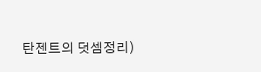탄젠트의 덧셈정리)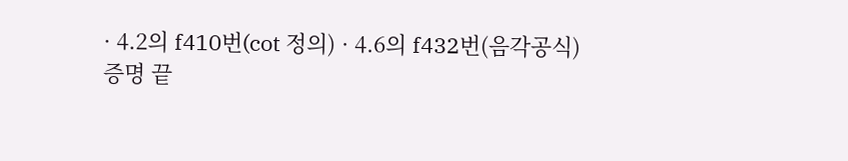· 4.2의 f410번(cot 정의) · 4.6의 f432번(음각공식)
증명 끝